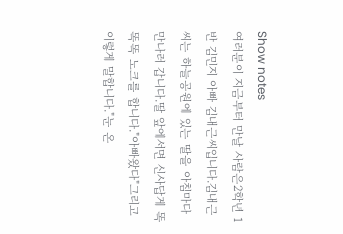Show notes
여러분이 지금부터 만날 사람은2학년 1반 김민지 아빠 김내근씨입니다.김내근 씨는 하늘공원에 있는 딸을 아침마다 만나러 갑니다.딸 앞에서면 신사답게 똑똑똑 노크를 합니다."아빠왔다"그리고 이렇게 말합니다."눈 온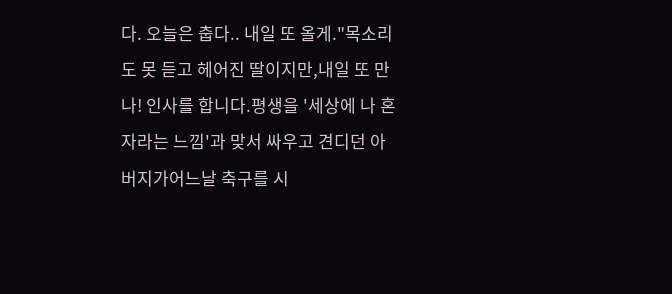다. 오늘은 춥다.. 내일 또 올게."목소리도 못 듣고 헤어진 딸이지만,내일 또 만나! 인사를 합니다.평생을 '세상에 나 혼자라는 느낌'과 맞서 싸우고 견디던 아버지가어느날 축구를 시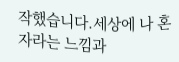작했습니다.세상에 나 혼자라는 느낌과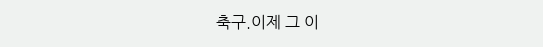축구.이제 그 이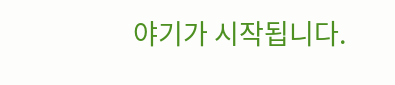야기가 시작됩니다.